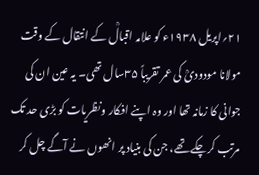۲۱؍اپریل ۱۹۳۸ء کو علامہ اقبالؒ کے انتقال کے وقت مولانا مودودیؒ کی عمر تقریباً ۳۵سال تھی۔ یہ عین ان کی جوانی کا زمانہ تھا اور وہ اپنے افکار ونظریات کو بڑی حد تک مرتب کرچکے تھے، جن کی بنیاد پر انھوں نے آگے چل کر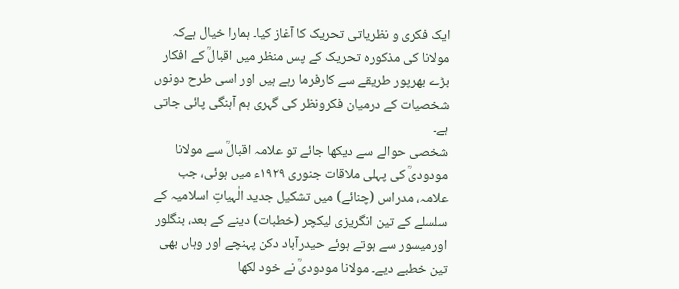ایک فکری و نظریاتی تحریک کا آغاز کیا۔ ہمارا خیال ہےکہ مولانا کی مذکورہ تحریک کے پس منظر میں اقبالؒ کے افکار بڑے بھرپور طریقے سے کارفرما رہے ہیں اور اسی طرح دونوں شخصیات کے درمیان فکرونظر کی گہری ہم آہنگی پائی جاتی ہے۔
شخصی حوالے سے دیکھا جائے تو علامہ اقبالؒ سے مولانا مودودیؒ کی پہلی ملاقات جنوری ۱۹۲۹ء میں ہوئی، جب علامہ، مدراس (چنائے) میں تشکیل جدید الٰہیاتِ اسلامیہ کے سلسلے کے تین انگریزی لیکچر (خطبات) دینے کے بعد، بنگلور اورمیسور سے ہوتے ہوئے حیدرآباد دکن پہنچے اور وہاں بھی تین خطبے دیے۔ مولانا مودودیؒ نے خود لکھا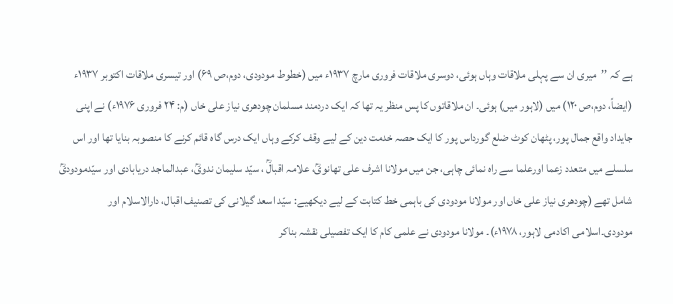ہے کہ ’’میری ان سے پہلی ملاقات وہاں ہوئی، دوسری ملاقات فروری مارچ ۱۹۳۷ء میں (خطوط مودودی، دوم،ص ۶۹) اور تیسری ملاقات اکتوبر ۱۹۳۷ء (ایضاً، دوم،ص ۱۲۰) میں (لاہور میں) ہوئی۔ ان ملاقاتوں کا پس منظر یہ تھا کہ ایک دردمند مسلمان چودھری نیاز علی خاں (م: ۲۴ فروری ۱۹۷۶ء) نے اپنی جایداد واقع جمال پور، پٹھان کوٹ ضلع گورداس پور کا ایک حصہ خدمت دین کے لیے وقف کرکے وہاں ایک درس گاہ قائم کرنے کا منصوبہ بنایا تھا اور اس سلسلے میں متعدد زعما اورعلما سے راہ نمائی چاہی، جن میں مولانا اشرف علی تھانویؒ، علامہ اقبالؒ ، سیّد سلیمان ندویؒ، عبدالماجد دریابادی اور سیّدمودودیؒ شامل تھے (چودھری نیاز علی خاں اور مولانا مودودی کی باہمی خط کتابت کے لیے دیکھیے: سیّد اسعد گیلانی کی تصنیف اقبال، دارالاسلام اور مودودی۔اسلامی اکادمی لاہور، ۱۹۷۸ء)۔ مولانا مودودی نے علمی کام کا ایک تفصیلی نقشہ بناکر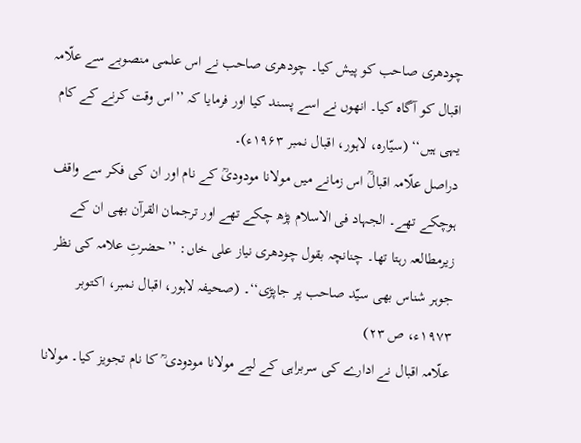چودھری صاحب کو پیش کیا۔ چودھری صاحب نے اس علمی منصوبے سے علّامہ اقبال کو آگاہ کیا۔ انھوں نے اسے پسند کیا اور فرمایا کہ ’’اس وقت کرنے کے کام یہی ہیں‘‘ (سیّارہ، لاہور، اقبال نمبر ۱۹۶۳ء)۔
دراصل علّامہ اقبالؒ اس زمانے میں مولانا مودودیؒ کے نام اور ان کی فکر سے واقف ہوچکے تھے۔ الجہاد فی الاسلام پڑھ چکے تھے اور ترجمان القرآن بھی ان کے زیرمطالعہ رہتا تھا۔ چنانچہ بقول چودھری نیاز علی خاں: ’’حضرتِ علامہ کی نظر جوہر شناس بھی سیّد صاحب پر جاپڑی‘‘۔ (صحیفہ لاہور، اقبال نمبر، اکتوبر ۱۹۷۳ء، ص ۲۳)
علّامہ اقبال نے ادارے کی سربراہی کے لیے مولانا مودودی ؒ کا نام تجویز کیا۔ مولانا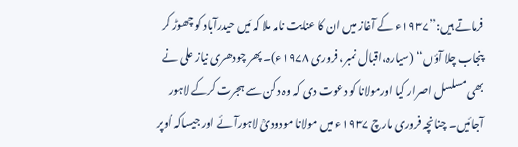فرماتے ہیں:’’۱۹۳۷ء کے آغاز میں ان کا عنایت نامہ ملا کہ مَیں حیدرآباد کو چھوڑ کر پنجاب چلا آؤں‘‘ (سیارہ،اقبال نمبر، فروری ۱۹۷۸ء)۔ پھر چودھری نیاز علی نے بھی مسلسل اصرار کیا اورمولانا کو دعوت دی کہ وہ دکن سے ہجرت کرکے لاہور آجائیں۔ چنانچہ فروری مارچ ۱۹۳۷ء میں مولانا مودودیؒ لاہورآئے اور جیساکہ اُوپر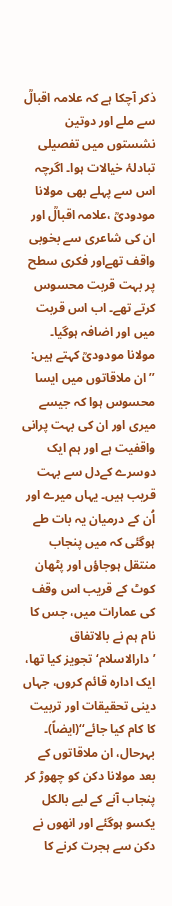ذکر آچکا ہے کہ علامہ اقبالؒ سے ملے اور دوتین نشستوں میں تفصیلی تبادلۂ خیالات ہوا۔ اگرچہ اس سے پہلے بھی مولانا مودودیؒ ،علامہ اقبالؒ اور ان کی شاعری سے بخوبی واقف تھےاور فکری سطح پر بہت قربت محسوس کرتے تھے۔ اب اس قربت میں اور اضافہ ہوگیا۔ مولانا مودودیؒ کہتے ہیں: ’’ان ملاقاتوں میں ایسا محسوس ہوا کہ جیسے میری اور ان کی بہت پرانی واقفیت ہے اور ہم ایک دوسرے کےدل سے بہت قریب ہیں۔ یہاں میرے اور اُن کے درمیان یہ بات طے ہوگئی کہ میں پنجاب منتقل ہوجاؤں اور پٹھان کوٹ کے قریب اس وقف کی عمارات میں، جس کا نام ہم نے بالاتفاق ’دارالاسلام‘ تجویز کیا تھا، ایک ادارہ قائم کروں، جہاں دینی تحقیقات اور تربیت کا کام کیا جائے‘‘(ایضاً)۔ بہرحال، ان ملاقاتوں کے بعد مولانا دکن کو چھوڑ کر پنجاب آنے کے لیے بالکل یکسو ہوگئے اور انھوں نے دکن سے ہجرت کرنے کا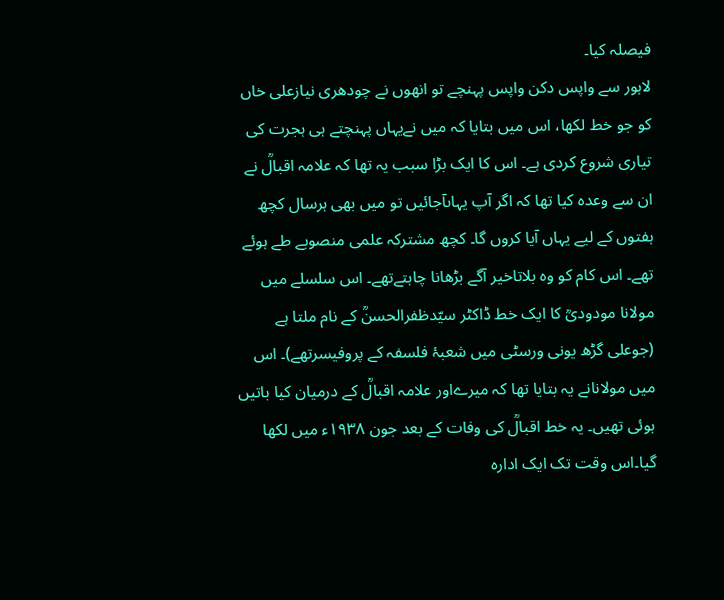فیصلہ کیا۔
لاہور سے واپس دکن واپس پہنچے تو انھوں نے چودھری نیازعلی خاں کو جو خط لکھا، اس میں بتایا کہ میں نےیہاں پہنچتے ہی ہجرت کی تیاری شروع کردی ہے۔ اس کا ایک بڑا سبب یہ تھا کہ علامہ اقبالؒ نے ان سے وعدہ کیا تھا کہ اگر آپ یہاںآجائیں تو میں بھی ہرسال کچھ ہفتوں کے لیے یہاں آیا کروں گا۔ کچھ مشترکہ علمی منصوبے طے ہوئے تھے۔ اس کام کو وہ بلاتاخیر آگے بڑھانا چاہتےتھے۔ اس سلسلے میں مولانا مودودیؒ کا ایک خط ڈاکٹر سیّدظفرالحسنؒ کے نام ملتا ہے (جوعلی گڑھ یونی ورسٹی میں شعبۂ فلسفہ کے پروفیسرتھے)۔ اس میں مولانانے یہ بتایا تھا کہ میرےاور علامہ اقبالؒ کے درمیان کیا باتیں ہوئی تھیں۔ یہ خط اقبالؒ کی وفات کے بعد جون ۱۹۳۸ء میں لکھا گیا۔اس وقت تک ایک ادارہ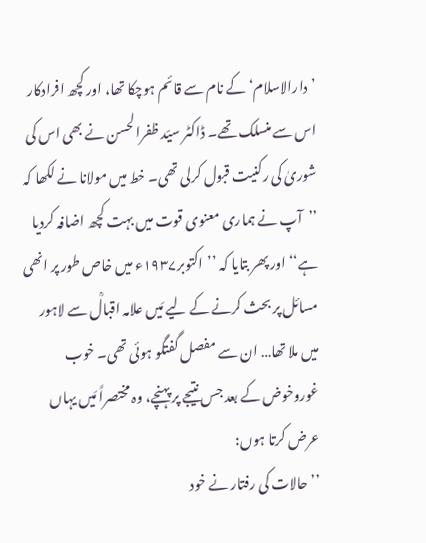’دارالاسلام‘ کے نام سے قائم ہوچکا تھا، اور کچھ افرادکار اس سے منسلک تھے۔ ڈاکٹر سیّد ظفرالحسن نے بھی اس کی شوریٰ کی رکنیت قبول کرلی تھی۔ خط میں مولانا نے لکھا کہ ’’آپ نے ہماری معنوی قوت میں بہت کچھ اضافہ کردیا ہے‘‘ اور پھر بتایا کہ ’’اکتوبر۱۹۳۷ء میں خاص طور پر انھی مسائل پر بحث کرنے کے لیے مَیں علامہ اقبالؒ سے لاہور میں ملا تھا… ان سے مفصل گفتگو ہوئی تھی۔ خوب غوروخوض کے بعد جس نتیجے پر پہنچے، وہ مختصراً مَیں یہاں عرض کرتا ہوں:
’’حالات کی رفتار نے خود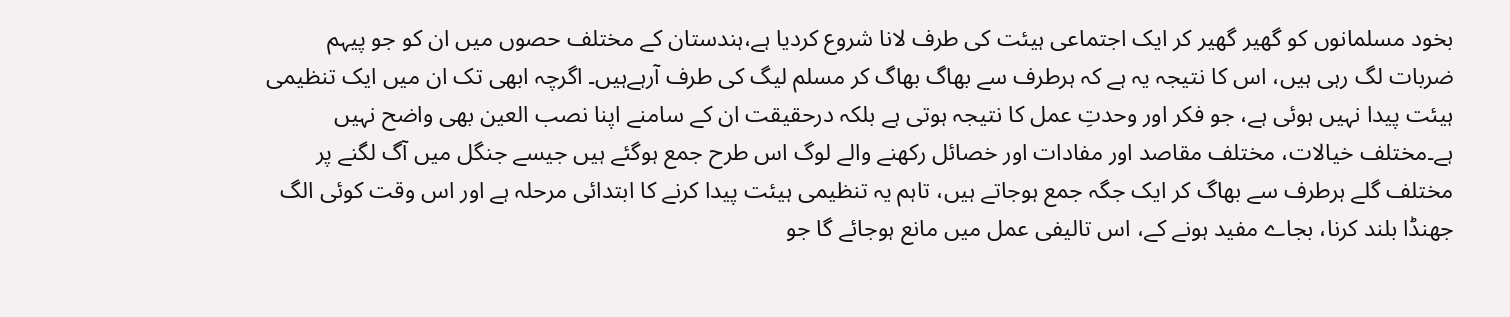بخود مسلمانوں کو گھیر گھیر کر ایک اجتماعی ہیئت کی طرف لانا شروع کردیا ہے،ہندستان کے مختلف حصوں میں ان کو جو پیہم ضربات لگ رہی ہیں، اس کا نتیجہ یہ ہے کہ ہرطرف سے بھاگ بھاگ کر مسلم لیگ کی طرف آرہےہیں۔ اگرچہ ابھی تک ان میں ایک تنظیمی ہیئت پیدا نہیں ہوئی ہے، جو فکر اور وحدتِ عمل کا نتیجہ ہوتی ہے بلکہ درحقیقت ان کے سامنے اپنا نصب العین بھی واضح نہیں ہے۔مختلف خیالات، مختلف مقاصد اور مفادات اور خصائل رکھنے والے لوگ اس طرح جمع ہوگئے ہیں جیسے جنگل میں آگ لگنے پر مختلف گلے ہرطرف سے بھاگ کر ایک جگہ جمع ہوجاتے ہیں، تاہم یہ تنظیمی ہیئت پیدا کرنے کا ابتدائی مرحلہ ہے اور اس وقت کوئی الگ جھنڈا بلند کرنا، بجاے مفید ہونے کے، اس تالیفی عمل میں مانع ہوجائے گا جو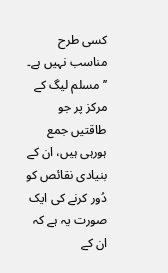کسی طرح مناسب نہیں ہے۔
’’ مسلم لیگ کے مرکز پر جو طاقتیں جمع ہورہی ہیں، ان کے بنیادی نقائص کو دُور کرنے کی ایک صورت یہ ہے کہ ان کے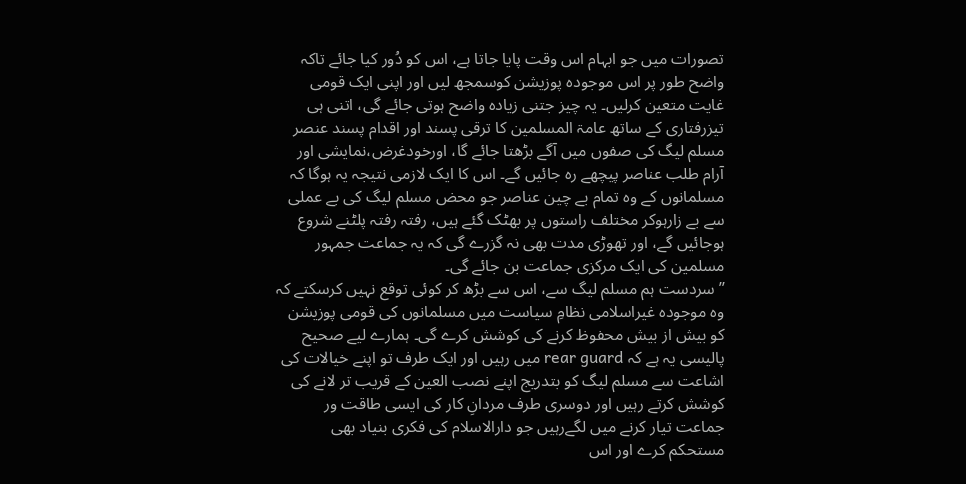تصورات میں جو ابہام اس وقت پایا جاتا ہے، اس کو دُور کیا جائے تاکہ واضح طور پر اس موجودہ پوزیشن کوسمجھ لیں اور اپنی ایک قومی غایت متعین کرلیں۔ یہ چیز جتنی زیادہ واضح ہوتی جائے گی، اتنی ہی تیزرفتاری کے ساتھ عامۃ المسلمین کا ترقی پسند اور اقدام پسند عنصر مسلم لیگ کی صفوں میں آگے بڑھتا جائے گا، اورخودغرض،نمایشی اور آرام طلب عناصر پیچھے رہ جائیں گے۔ اس کا ایک لازمی نتیجہ یہ ہوگا کہ مسلمانوں کے وہ تمام بے چین عناصر جو محض مسلم لیگ کی بے عملی سے بے زارہوکر مختلف راستوں پر بھٹک گئے ہیں، رفتہ رفتہ پلٹنے شروع ہوجائیں گے، اور تھوڑی مدت بھی نہ گزرے گی کہ یہ جماعت جمہور مسلمین کی ایک مرکزی جماعت بن جائے گی۔
’’سردست ہم مسلم لیگ سے، اس سے بڑھ کر کوئی توقع نہیں کرسکتے کہ وہ موجودہ غیراسلامی نظامِ سیاست میں مسلمانوں کی قومی پوزیشن کو بیش از بیش محفوظ کرنے کی کوشش کرے گی۔ ہمارے لیے صحیح پالیسی یہ ہے کہ rear guard میں رہیں اور ایک طرف تو اپنے خیالات کی اشاعت سے مسلم لیگ کو بتدریج اپنے نصب العین کے قریب تر لانے کی کوشش کرتے رہیں اور دوسری طرف مردانِ کار کی ایسی طاقت ور جماعت تیار کرنے میں لگےرہیں جو دارالاسلام کی فکری بنیاد بھی مستحکم کرے اور اس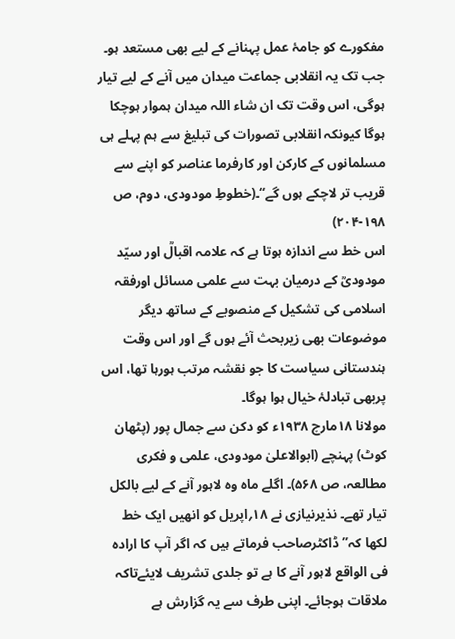مفکورے کو جامۂ عمل پہنانے کے لیے بھی مستعد ہو۔ جب تک یہ انقلابی جماعت میدان میں آنے کے لیے تیار ہوگی، اس وقت تک ان شاء اللہ میدان ہموار ہوچکا ہوگا کیونکہ انقلابی تصورات کی تبلیغ سے ہم پہلے ہی مسلمانوں کے کارکن اور کارفرما عناصر کو اپنے سے قریب تر لاچکے ہوں گے‘‘۔(خطوطِ مودودی، دوم، ص ۱۹۸-۲۰۴)
اس خط سے اندازہ ہوتا ہے کہ علامہ اقبالؒ اور سیّد مودودیؒ کے درمیان بہت سے علمی مسائل اورفقہ اسلامی کی تشکیل کے منصوبے کے ساتھ دیگر موضوعات بھی زیربحث آئے ہوں گے اور اس وقت ہندستانی سیاست کا جو نقشہ مرتب ہورہا تھا، اس پربھی تبادلۂ خیال ہوا ہوگا۔
مولانا ۱۸مارچ ۱۹۳۸ء کو دکن سے جمال پور (پٹھان کوٹ) پہنچے (ابوالاعلیٰ مودودی، علمی و فکری مطالعہ، ص ۵۶۸)۔ اگلے ماہ وہ لاہور آنے کے لیے بالکل تیار تھے۔ نذیرنیازی نے ۱۸؍اپریل کو انھیں ایک خط لکھا کہ’’ ڈاکٹرصاحب فرماتے ہیں کہ اگر آپ کا ارادہ فی الواقع لاہور آنے کا ہے تو جلدی تشریف لایئےتاکہ ملاقات ہوجائے۔ اپنی طرف سے یہ گزارش ہے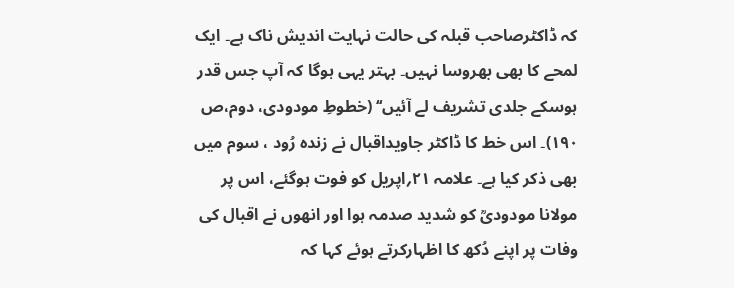کہ ڈاکٹرصاحب قبلہ کی حالت نہایت اندیش ناک ہے۔ ایک لمحے کا بھی بھروسا نہیں۔ بہتر یہی ہوگا کہ آپ جس قدر ہوسکے جلدی تشریف لے آئیں‘‘ (خطوطِ مودودی، دوم،ص ۱۹۰)۔ اس خط کا ڈاکٹر جاویداقبال نے زندہ رُود ، سوم میں بھی ذکر کیا ہے۔ علامہ ۲۱؍اپریل کو فوت ہوگئے، اس پر مولانا مودودیؒ کو شدید صدمہ ہوا اور انھوں نے اقبال کی وفات پر اپنے دُکھ کا اظہارکرتے ہوئے کہا کہ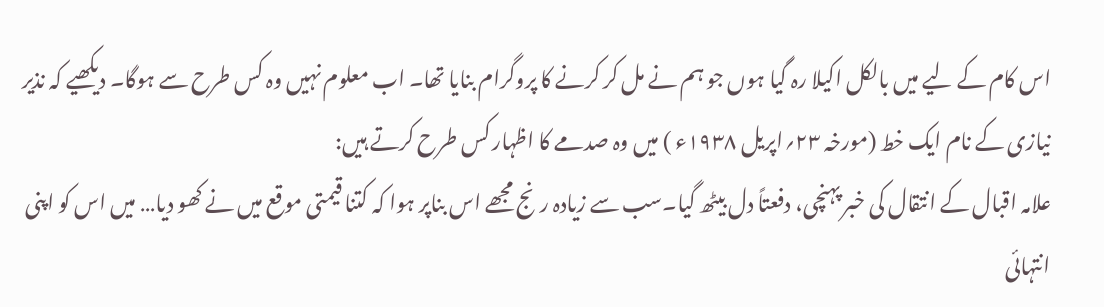اس کام کے لیے میں بالکل اکیلا رہ گیا ہوں جو ہم نے مل کر کرنے کا پروگرام بنایا تھا۔ اب معلوم نہیں وہ کس طرح سے ہوگا۔ دیکھیے کہ نذیر نیازی کے نام ایک خط (مورخہ ۲۳؍اپریل ۱۹۳۸ء ) میں وہ صدمے کا اظہار کس طرح کرتے ہیں:
علامہ اقبال کے انتقال کی خبر پہنچی، دفعتاً دل بیٹھ گیا۔سب سے زیادہ رنج مجھے اس بناپر ہوا کہ کتنا قیمتی موقع میں نے کھو دیا… میں اس کو اپنی انتہائی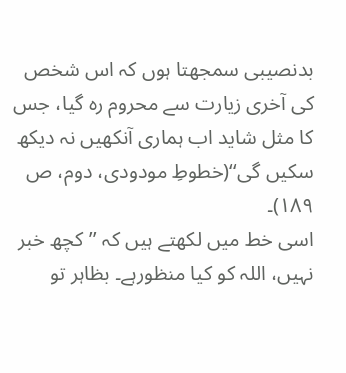بدنصیبی سمجھتا ہوں کہ اس شخص کی آخری زیارت سے محروم رہ گیا، جس کا مثل شاید اب ہماری آنکھیں نہ دیکھ سکیں گی‘‘(خطوطِ مودودی، دوم، ص ۱۸۹)۔
اسی خط میں لکھتے ہیں کہ ’’کچھ خبر نہیں، اللہ کو کیا منظورہے۔ بظاہر تو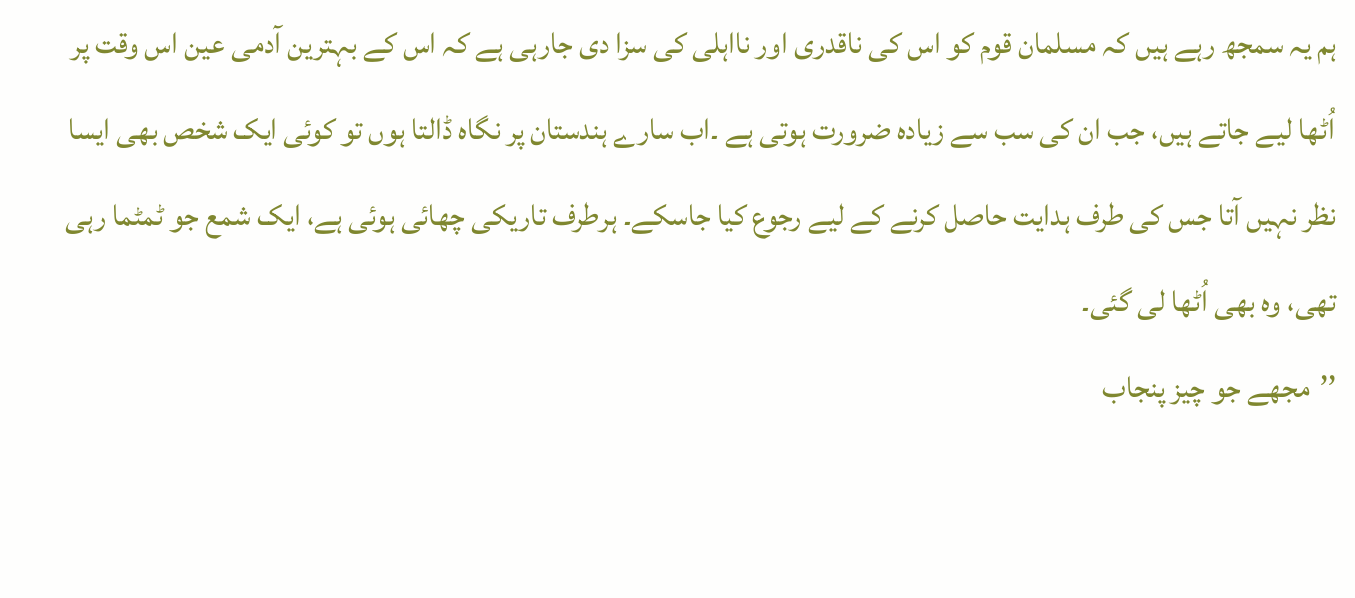ہم یہ سمجھ رہے ہیں کہ مسلمان قوم کو اس کی ناقدری اور نااہلی کی سزا دی جارہی ہے کہ اس کے بہترین آدمی عین اس وقت پر اُٹھا لیے جاتے ہیں، جب ان کی سب سے زیادہ ضرورت ہوتی ہے ۔اب سارے ہندستان پر نگاہ ڈالتا ہوں تو کوئی ایک شخص بھی ایسا نظر نہیں آتا جس کی طرف ہدایت حاصل کرنے کے لیے رجوع کیا جاسکے۔ ہرطرف تاریکی چھائی ہوئی ہے، ایک شمع جو ٹمٹما رہی تھی، وہ بھی اُٹھا لی گئی۔
’’مجھے جو چیز پنجاب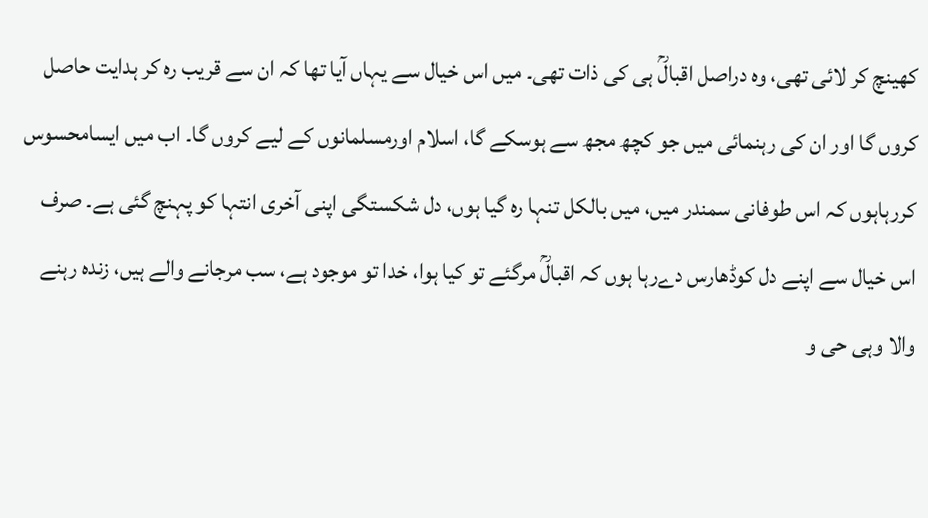کھینچ کر لائی تھی، وہ دراصل اقبالؒ ہی کی ذات تھی۔ میں اس خیال سے یہاں آیا تھا کہ ان سے قریب رہ کر ہدایت حاصل کروں گا اور ان کی رہنمائی میں جو کچھ مجھ سے ہوسکے گا، اسلام اورمسلمانوں کے لیے کروں گا۔ اب میں ایسامحسوس کررہاہوں کہ اس طوفانی سمندر میں، میں بالکل تنہا رہ گیا ہوں، دل شکستگی اپنی آخری انتہا کو پہنچ گئی ہے۔ صرف اس خیال سے اپنے دل کوڈھارس دےرہا ہوں کہ اقبالؒ مرگئے تو کیا ہوا، خدا تو موجود ہے، سب مرجانے والے ہیں، زندہ رہنے والا وہی حی و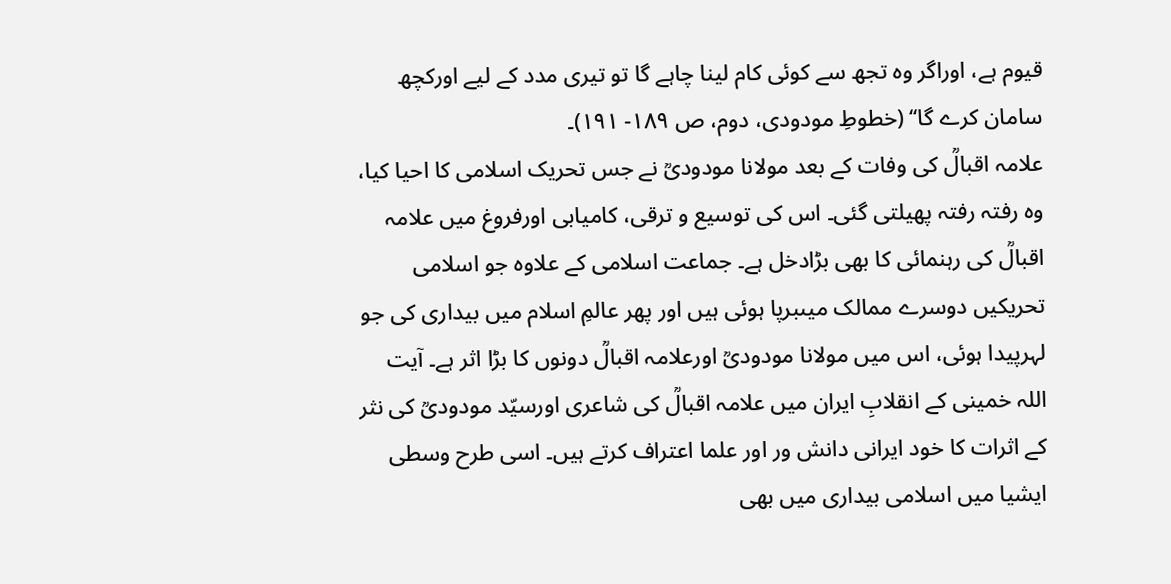قیوم ہے، اوراگر وہ تجھ سے کوئی کام لینا چاہے گا تو تیری مدد کے لیے اورکچھ سامان کرے گا‘‘ (خطوطِ مودودی، دوم، ص ۱۸۹- ۱۹۱)۔
علامہ اقبالؒ کی وفات کے بعد مولانا مودودیؒ نے جس تحریک اسلامی کا احیا کیا، وہ رفتہ رفتہ پھیلتی گئی۔ اس کی توسیع و ترقی، کامیابی اورفروغ میں علامہ اقبالؒ کی رہنمائی کا بھی بڑادخل ہے۔ جماعت اسلامی کے علاوہ جو اسلامی تحریکیں دوسرے ممالک میںبرپا ہوئی ہیں اور پھر عالمِ اسلام میں بیداری کی جو لہرپیدا ہوئی، اس میں مولانا مودودیؒ اورعلامہ اقبالؒ دونوں کا بڑا اثر ہے۔ آیت اللہ خمینی کے انقلابِ ایران میں علامہ اقبالؒ کی شاعری اورسیّد مودودیؒ کی نثر کے اثرات کا خود ایرانی دانش ور اور علما اعتراف کرتے ہیں۔ اسی طرح وسطی ایشیا میں اسلامی بیداری میں بھی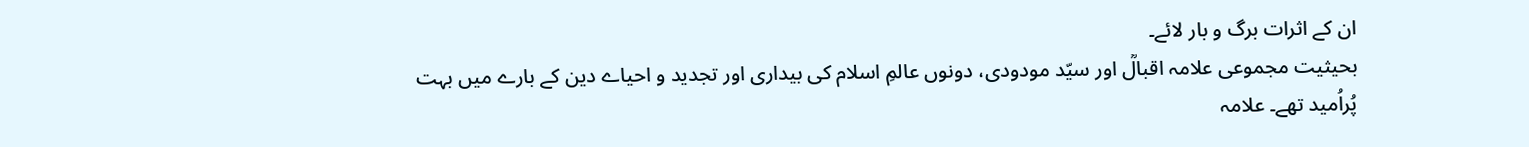ان کے اثرات برگ و بار لائے۔
بحیثیت مجموعی علامہ اقبالؒ اور سیّد مودودی، دونوں عالمِ اسلام کی بیداری اور تجدید و احیاے دین کے بارے میں بہت پُراُمید تھے۔ علامہ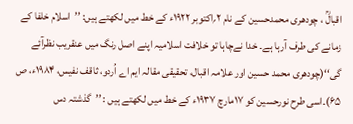اقبالؒ ، چودھری محمدحسین کے نام ۲؍اکتوبر ۱۹۲۲ء کے خط میں لکھتے ہیں: ’’اسلام خلفا کے زمانے کی طرف آرہا ہے۔ خدا نےچاہا تو خلافت اسلامیہ اپنے اصل رنگ میں عنقریب نظرآئے گی‘‘(چودھری محمد حسین اور علامہ اقبال، تحقیقی مقالہ ایم اے اُردو، ثاقف نفیس، ۱۹۸۴ء، ص ۶۵)۔اسی طرح نورحسین کو ۱۷مارچ ۱۹۳۷ء کے خط میں لکھتے ہیں : ’’گذشتہ دس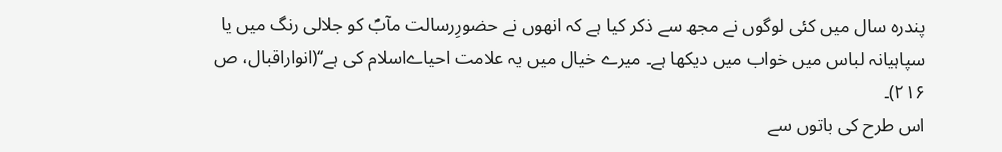پندرہ سال میں کئی لوگوں نے مجھ سے ذکر کیا ہے کہ انھوں نے حضورِرسالت مآبؐ کو جلالی رنگ میں یا سپاہیانہ لباس میں خواب میں دیکھا ہے۔ میرے خیال میں یہ علامت احیاےاسلام کی ہے‘‘(انواراقبال، ص ۲۱۶)۔
اس طرح کی باتوں سے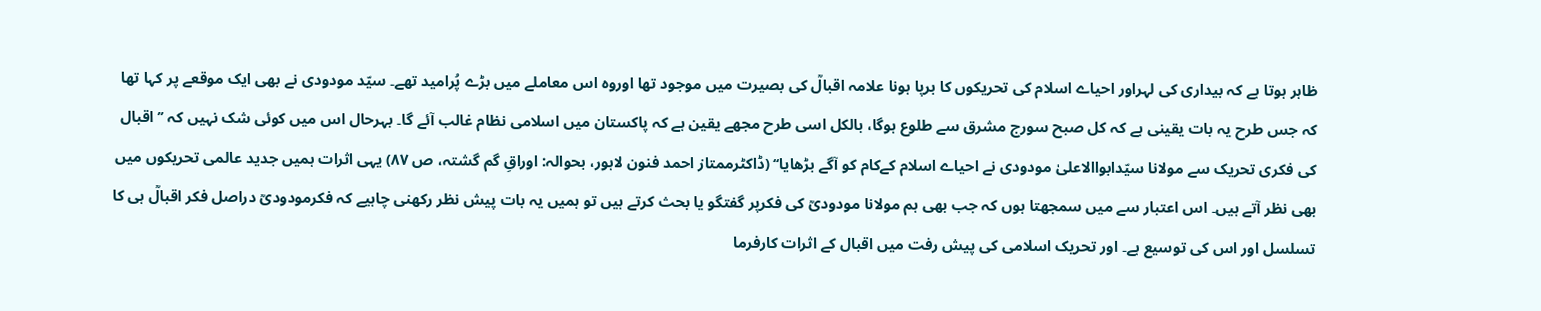ظاہر ہوتا ہے کہ بیداری کی لہراور احیاے اسلام کی تحریکوں کا برپا ہونا علامہ اقبالؒ کی بصیرت میں موجود تھا اوروہ اس معاملے میں بڑے پُرامید تھے۔ سیّد مودودی نے بھی ایک موقعے پر کہا تھا کہ جس طرح یہ بات یقینی ہے کہ کل صبح سورج مشرق سے طلوع ہوگا، بالکل اسی طرح مجھے یقین ہے کہ پاکستان میں اسلامی نظام غالب آئے گا۔ بہرحال اس میں کوئی شک نہیں کہ ’’اقبال کی فکری تحریک سے مولانا سیّدابواالاعلیٰ مودودی نے احیاے اسلام کےکام کو آگے بڑھایا‘‘ (ڈاکٹرممتاز احمد فنون لاہور، بحوالہ: اوراقِ گم گشتہ، ص ۸۷) یہی اثرات ہمیں جدید عالمی تحریکوں میں بھی نظر آتے ہیں۔ اس اعتبار سے میں سمجھتا ہوں کہ جب بھی ہم مولانا مودودیؒ کی فکرپر گفتگو یا بحث کرتے ہیں تو ہمیں یہ بات پیش نظر رکھنی چاہیے کہ فکرمودودیؒ دراصل فکر اقبالؒ ہی کا تسلسل اور اس کی توسیع ہے۔ اور تحریک اسلامی کی پیش رفت میں اقبال کے اثرات کارفرما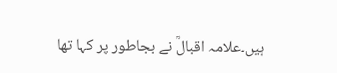ہیں۔علامہ اقبالؒ نے بجاطور پر کہا تھا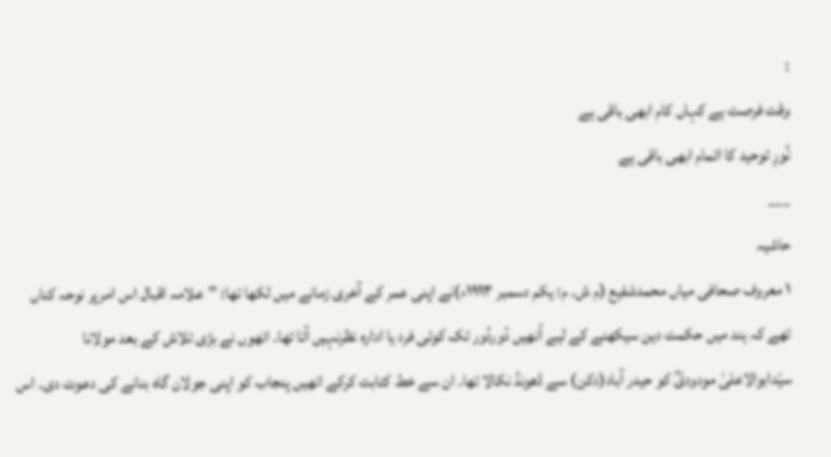:
وقت فرصت ہے کہاں کام ابھی باقی ہے
نُورِ توحید کا اتمام ابھی باقی ہے
___
حاشیہ
۱ معروف صحافی میاں محمدشفیع (م ش۔ م: یکم دسمبر ۱۹۹۳ء)نے اپنی عمر کے آخری زمانے میں لکھا تھا: ’’علامہ اقبال اس امرپر نوحہ کناں تھے کہ ہند میں حکمت دین سیکھنے کے لیے اُنھیں دُوردُور تک کوئی فرد یا ادارہ نظرنہیں آتا تھا۔ انھوں نے بڑی تلاش کے بعد مولانا سیّدابوالاعلیٰ مودودیؒ کو حیدر آباد(دکن) سے ڈھونڈ نکالا تھا۔ ان سے خط کتابت کرکے انھیں پنجاب کو اپنی جولان گاہ بنانے کی دعوت دی۔ اس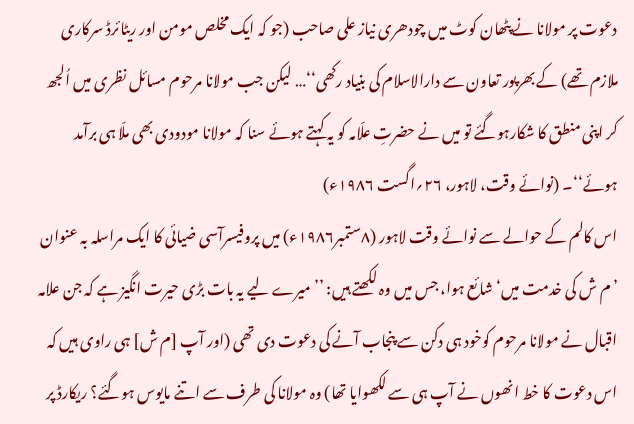دعوت پر مولانا نے پٹھان کوٹ میں چودھری نیاز علی صاحب (جو کہ ایک مخلص مومن اور ریٹائرڈ سرکاری ملازم تھے) کے بھرپور تعاون سے دارالاسلام کی بنیاد رکھی‘‘… لیکن جب مولانا مرحوم مسائل نظری میں اُلجھ کر اپنی منطق کا شکارہوگئے تو میں نے حضرتِ علّامہ کو یہ کہتے ہوئے سنا کہ مولانا مودودی بھی ملّا ہی برآمد ہوئے‘‘۔ (نوائے وقت، لاہور، ۲۶؍اگست ۱۹۸۶ء)
اس کالم کے حوالے سے نوائے وقت لاہور (۸ستمبر۱۹۸۶ء) میں پروفیسرآسی ضیائی کا ایک مراسلہ بہ عنوان ’م ش کی خدمت میں‘ شائع ہوا، جس میں وہ لکھتے ہیں: ’’میرے لیے یہ بات بڑی حیرت انگیز ہے کہ جن علامہ اقبال نے مولانا مرحوم کوخود ہی دکن سے پنجاب آنے کی دعوت دی تھی (اور آپ [م ش] ہی راوی ہیں کہ اس دعوت کا خط انھوں نے آپ ہی سے لکھوایا تھا) وہ مولانا کی طرف سے اتنے مایوس ہوگئے؟ ریکارڈ پر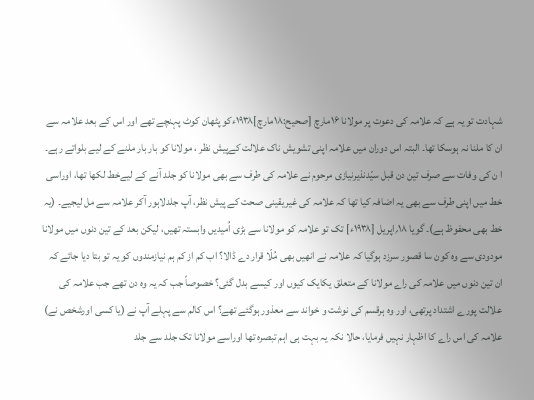شہادت تو یہ ہے کہ علامہ کی دعوت پر مولانا ۱۶مارچ [صحیح:۱۸مارچ]۱۹۳۸ءکو پٹھان کوٹ پہنچے تھے اور اس کے بعد علامہ سے ان کا ملنا نہ ہوسکا تھا۔ البتہ اس دوران میں علامہ اپنی تشویش ناک علالت کےپیش نظر ، مولانا کو بار بار ملنے کے لیے بلواتے رہے۔ ا ن کی وفات سے صرف تین دن قبل سیّدنذیرنیازی مرحوم نے علامہ کی طرف سے بھی مولانا کو جلد آنے کے لیےخط لکھا تھا، اوراسی خط میں اپنی طرف سے بھی یہ اضافہ کیا تھا کہ علامہ کی غیریقینی صحت کے پیش نظر، آپ جلدلاہور آکر علامہ سے مل لیجیے۔ (یہ خط بھی محفوظ ہے)۔ گویا ۱۸؍اپریل [۱۹۳۸ء] تک تو علامہ کو مولانا سے بڑی اُمیدیں وابستہ تھیں، لیکن بعد کے تین دنوں میں مولانا مودودی سے وہ کون سا قصور سرزد ہوگیا کہ علامہ نے انھیں بھی مُلّا قرار دے ڈالا؟ اب کم از کم ہم نیازمندوں کو یہ تو بتا دیا جائے کہ ان تین دنوں میں علامہ کی راے مولانا کے متعلق یکایک کیوں اور کیسے بدل گئی؟ خصوصاً جب کہ یہ وہ دن تھے جب علامہ کی علالت پورے اشتداد پرتھی، اور وہ ہرقسم کی نوشت و خواند سے معذور ہوگئے تھے؟ اس کالم سے پہلے آپ نے (یا کسی اورشخص نے) علامہ کی اس راے کا اظہار نہیں فرمایا، حالا نکہ یہ بہت ہی اہم تبصرہ تھا اوراسے مولانا تک جلد سے جلد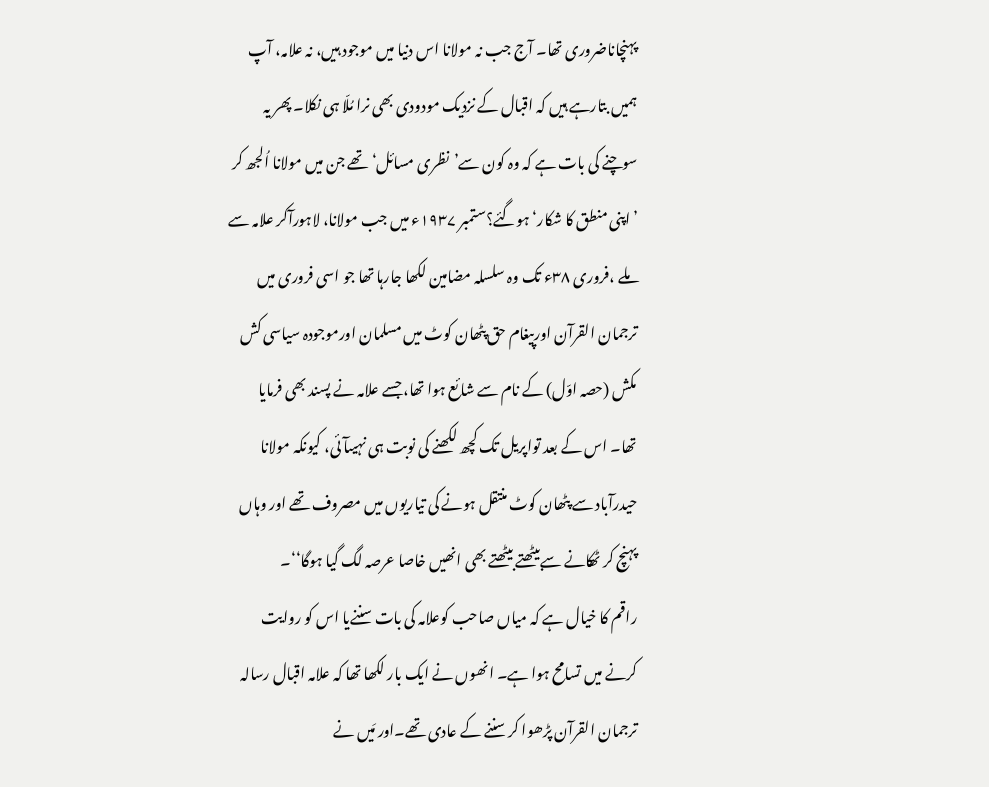پہنچاناضروری تھا۔ آج جب نہ مولانا اس دنیا میں موجود ہیں، نہ علامہ، آپ ہمیں بتارہے ہیں کہ اقبال کے نزدیک مودودی بھی نرا مُلّا ہی نکلا۔ پھر یہ سوچنے کی بات ہے کہ وہ کون سے’نظری مسائل‘ تھے جن میں مولانا اُلجھ کر ’اپنی منطق کا شکار‘ ہوگئے؟ستمبر ۱۹۳۷ء میں جب مولانا، لاہورآکر علامہ سے ملے ،فروری ۳۸ء تک وہ سلسلہ مضامین لکھا جارہا تھا جو اسی فروری میں ترجمان القرآن اورپیغام حق پٹھان کوٹ میں مسلمان اورموجودہ سیاسی کش مکش (حصہ اوّل) کے نام سے شائع ہوا تھا، جسے علامہ نے پسند بھی فرمایا تھا۔ اس کے بعد تواپریل تک کچھ لکھنے کی نوبت ہی نہیںآئی، کیونکہ مولانا حیدرآباد سے پٹھان کوٹ منتقل ہونے کی تیاریوں میں مصروف تھے اور وہاں پہنچ کر ٹھکانے سےبیٹھتے بیٹھتے بھی انھیں خاصا عرصہ لگ گیا ہوگا‘‘۔
راقم کا خیال ہے کہ میاں صاحب کوعلامہ کی بات سننےیا اس کو روایت کرنے میں تسامح ہوا ہے۔ انھوں نے ایک بار لکھا تھا کہ علامہ اقبال رسالہ ترجمان القرآن پڑھوا کر سننے کے عادی تھے۔اور مَیں نے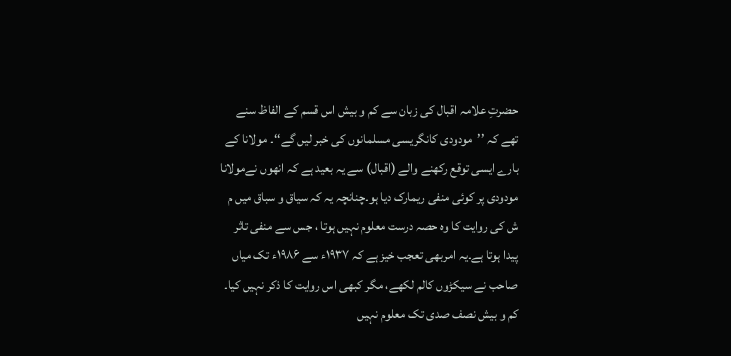حضرتِ علامہ اقبال کی زبان سے کم و بیش اس قسم کے الفاظ سنے تھے کہ ’’مودودی کانگریسی مسلمانوں کی خبر لیں گے‘‘۔ مولانا کے بارے ایسی توقع رکھنے والے (اقبال) سے یہ بعید ہے کہ انھوں نےمولانا مودودی پر کوئی منفی ریمارک دیا ہو۔چنانچہ یہ کہ سیاق و سباق میں م ش کی روایت کا وہ حصہ درست معلوم نہیں ہوتا ، جس سے منفی تاثر پیدا ہوتا ہے۔یہ امربھی تعجب خیز ہے کہ ۱۹۳۷ء سے ۱۹۸۶ء تک میاں صاحب نے سیکڑوں کالم لکھے، مگر کبھی اس روایت کا ذکر نہیں کیا۔ کم و بیش نصف صدی تک معلوم نہیں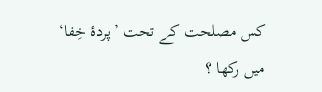کس مصلحت کے تحت ’پردۂ خِفا‘ میں رکھا ؟